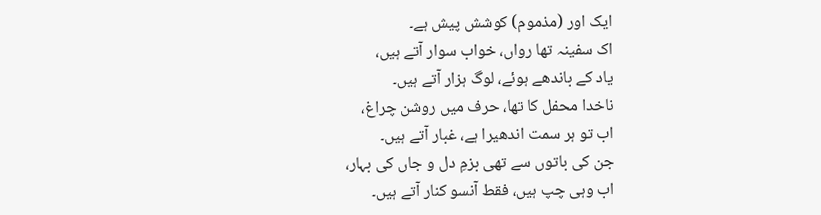ایک اور (مذموم) کوشش پیش ہے۔
اک سفینہ تھا رواں، خواب سوار آتے ہیں،
یاد کے باندھے ہوئے، لوگ ہزار آتے ہیں۔
ناخدا محفل کا تھا، حرف میں روشن چراغ،
اب تو ہر سمت اندھیرا ہے، غبار آتے ہیں۔
جن کی باتوں سے تھی بزمِ دل و جاں کی بہار،
اب وہی چپ ہیں، فقط آنسو کنار آتے ہیں۔